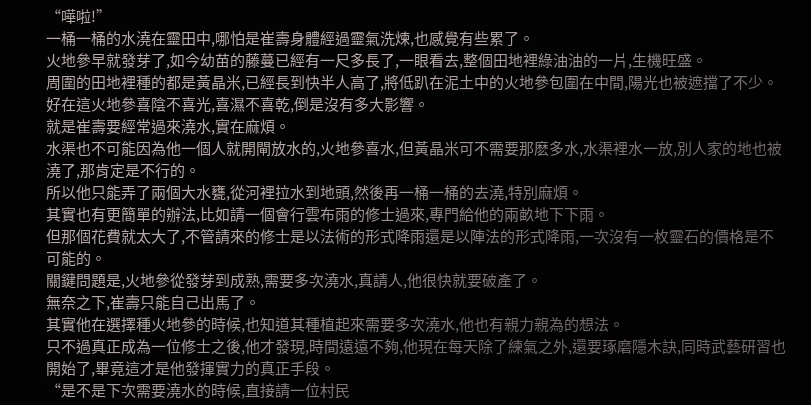“嘩啦!”
一桶一桶的水澆在靈田中,哪怕是崔壽身體經過靈氣洗煉,也感覺有些累了。
火地參早就發芽了,如今幼苗的藤蔓已經有一尺多長了,一眼看去,整個田地裡綠油油的一片,生機旺盛。
周圍的田地裡種的都是黃晶米,已經長到快半人高了,將低趴在泥土中的火地參包圍在中間,陽光也被遮擋了不少。
好在這火地參喜陰不喜光,喜濕不喜乾,倒是沒有多大影響。
就是崔壽要經常過來澆水,實在麻煩。
水渠也不可能因為他一個人就開閘放水的,火地參喜水,但黃晶米可不需要那麽多水,水渠裡水一放,別人家的地也被澆了,那肯定是不行的。
所以他只能弄了兩個大水甕,從河裡拉水到地頭,然後再一桶一桶的去澆,特別麻煩。
其實也有更簡單的辦法,比如請一個會行雲布雨的修士過來,專門給他的兩畝地下下雨。
但那個花費就太大了,不管請來的修士是以法術的形式降雨還是以陣法的形式降雨,一次沒有一枚靈石的價格是不可能的。
關鍵問題是,火地參從發芽到成熟,需要多次澆水,真請人,他很快就要破產了。
無奈之下,崔壽只能自己出馬了。
其實他在選擇種火地參的時候,也知道其種植起來需要多次澆水,他也有親力親為的想法。
只不過真正成為一位修士之後,他才發現,時間遠遠不夠,他現在每天除了練氣之外,還要琢磨隱木訣,同時武藝研習也開始了,畢竟這才是他發揮實力的真正手段。
“是不是下次需要澆水的時候,直接請一位村民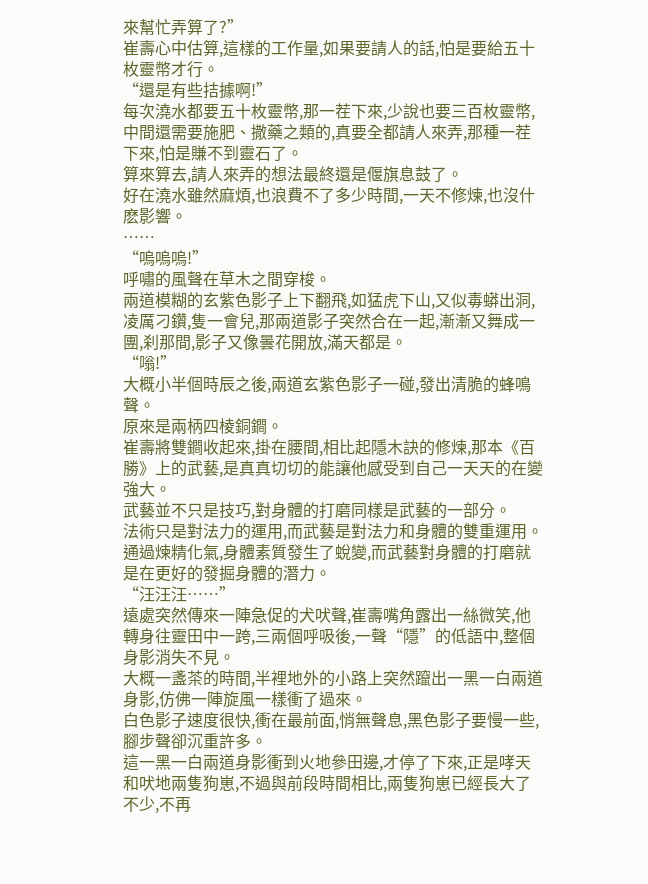來幫忙弄算了?”
崔壽心中估算,這樣的工作量,如果要請人的話,怕是要給五十枚靈幣才行。
“還是有些拮據啊!”
每次澆水都要五十枚靈幣,那一茬下來,少說也要三百枚靈幣,中間還需要施肥、撒藥之類的,真要全都請人來弄,那種一茬下來,怕是賺不到靈石了。
算來算去,請人來弄的想法最終還是偃旗息鼓了。
好在澆水雖然麻煩,也浪費不了多少時間,一天不修煉,也沒什麽影響。
……
“嗚嗚嗚!”
呼嘯的風聲在草木之間穿梭。
兩道模糊的玄紫色影子上下翻飛,如猛虎下山,又似毒蟒出洞,凌厲刁鑽,隻一會兒,那兩道影子突然合在一起,漸漸又舞成一團,刹那間,影子又像曇花開放,滿天都是。
“嗡!”
大概小半個時辰之後,兩道玄紫色影子一碰,發出清脆的蜂鳴聲。
原來是兩柄四棱銅鐧。
崔壽將雙鐧收起來,掛在腰間,相比起隱木訣的修煉,那本《百勝》上的武藝,是真真切切的能讓他感受到自己一天天的在變強大。
武藝並不只是技巧,對身體的打磨同樣是武藝的一部分。
法術只是對法力的運用,而武藝是對法力和身體的雙重運用。
通過煉精化氣,身體素質發生了蛻變,而武藝對身體的打磨就是在更好的發掘身體的潛力。
“汪汪汪……”
遠處突然傳來一陣急促的犬吠聲,崔壽嘴角露出一絲微笑,他轉身往靈田中一跨,三兩個呼吸後,一聲“隱”的低語中,整個身影消失不見。
大概一盞茶的時間,半裡地外的小路上突然躥出一黑一白兩道身影,仿佛一陣旋風一樣衝了過來。
白色影子速度很快,衝在最前面,悄無聲息,黑色影子要慢一些,腳步聲卻沉重許多。
這一黑一白兩道身影衝到火地參田邊,才停了下來,正是哮天和吠地兩隻狗崽,不過與前段時間相比,兩隻狗崽已經長大了不少,不再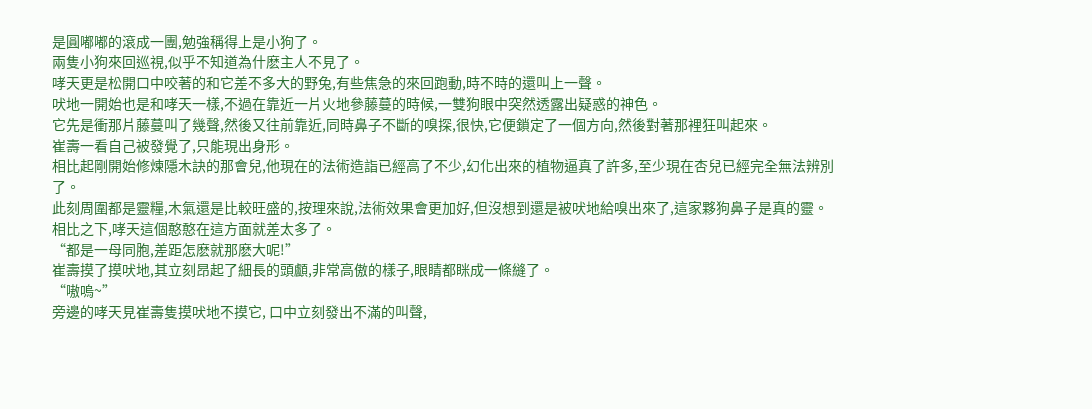是圓嘟嘟的滾成一團,勉強稱得上是小狗了。
兩隻小狗來回巡視,似乎不知道為什麽主人不見了。
哮天更是松開口中咬著的和它差不多大的野兔,有些焦急的來回跑動,時不時的還叫上一聲。
吠地一開始也是和哮天一樣,不過在靠近一片火地參藤蔓的時候,一雙狗眼中突然透露出疑惑的神色。
它先是衝那片藤蔓叫了幾聲,然後又往前靠近,同時鼻子不斷的嗅探,很快,它便鎖定了一個方向,然後對著那裡狂叫起來。
崔壽一看自己被發覺了,只能現出身形。
相比起剛開始修煉隱木訣的那會兒,他現在的法術造詣已經高了不少,幻化出來的植物逼真了許多,至少現在杏兒已經完全無法辨別了。
此刻周圍都是靈糧,木氣還是比較旺盛的,按理來說,法術效果會更加好,但沒想到還是被吠地給嗅出來了,這家夥狗鼻子是真的靈。
相比之下,哮天這個憨憨在這方面就差太多了。
“都是一母同胞,差距怎麽就那麽大呢!”
崔壽摸了摸吠地,其立刻昂起了細長的頭顱,非常高傲的樣子,眼睛都眯成一條縫了。
“嗷嗚~”
旁邊的哮天見崔壽隻摸吠地不摸它, 口中立刻發出不滿的叫聲,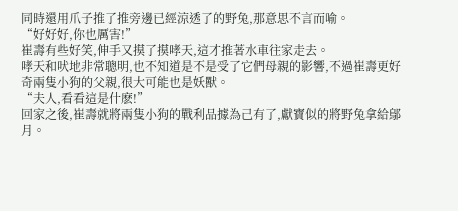同時還用爪子推了推旁邊已經涼透了的野兔,那意思不言而喻。
“好好好,你也厲害!”
崔壽有些好笑,伸手又摸了摸哮天,這才推著水車往家走去。
哮天和吠地非常聰明,也不知道是不是受了它們母親的影響,不過崔壽更好奇兩隻小狗的父親,很大可能也是妖獸。
“夫人,看看這是什麽!”
回家之後,崔壽就將兩隻小狗的戰利品據為己有了,獻寶似的將野兔拿給鄔月。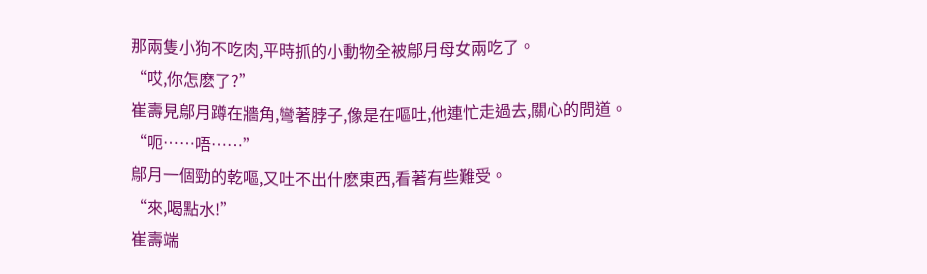那兩隻小狗不吃肉,平時抓的小動物全被鄔月母女兩吃了。
“哎,你怎麽了?”
崔壽見鄔月蹲在牆角,彎著脖子,像是在嘔吐,他連忙走過去,關心的問道。
“呃……唔……”
鄔月一個勁的乾嘔,又吐不出什麽東西,看著有些難受。
“來,喝點水!”
崔壽端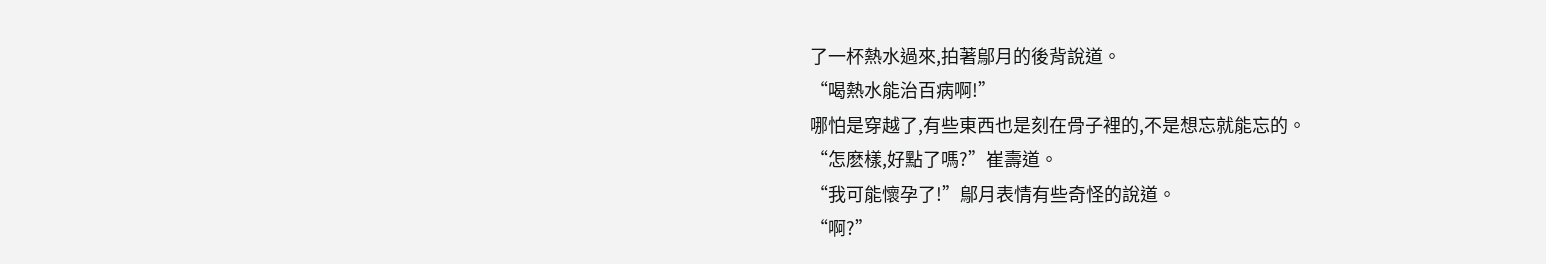了一杯熱水過來,拍著鄔月的後背說道。
“喝熱水能治百病啊!”
哪怕是穿越了,有些東西也是刻在骨子裡的,不是想忘就能忘的。
“怎麽樣,好點了嗎?”崔壽道。
“我可能懷孕了!”鄔月表情有些奇怪的說道。
“啊?”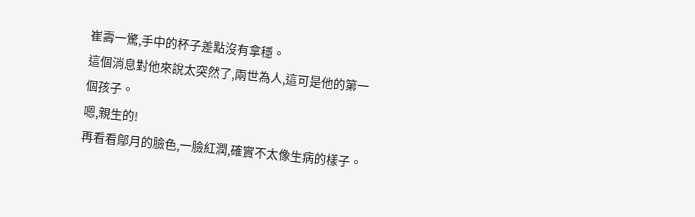崔壽一驚,手中的杯子差點沒有拿穩。
這個消息對他來說太突然了,兩世為人,這可是他的第一個孩子。
嗯,親生的!
再看看鄔月的臉色,一臉紅潤,確實不太像生病的樣子。